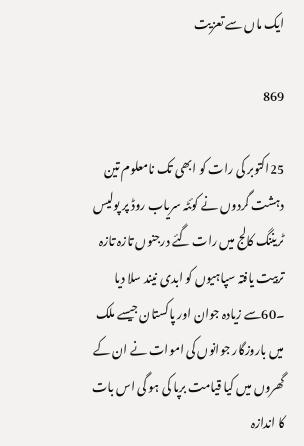ایک ماں سے تعزیت

869

25اکتوبر کی رات کو ابھی تک نامعلوم تین دہشت گردوں نے کوئٹہ سریاب روڈ پر پولیس ٹریننگ کالج میں رات گئے درجنوں تازہ تازہ تربیت یافتہ سپاہیوں کو ابدی نیند سلا دیا ۔60سے زیادہ جوان اور پاکستان جیسے ملک میں باروزگار جوانوں کی اموات نے ان کے گھروں میں کیا قیامت برپا کی ہو گی اس بات کا اندازہ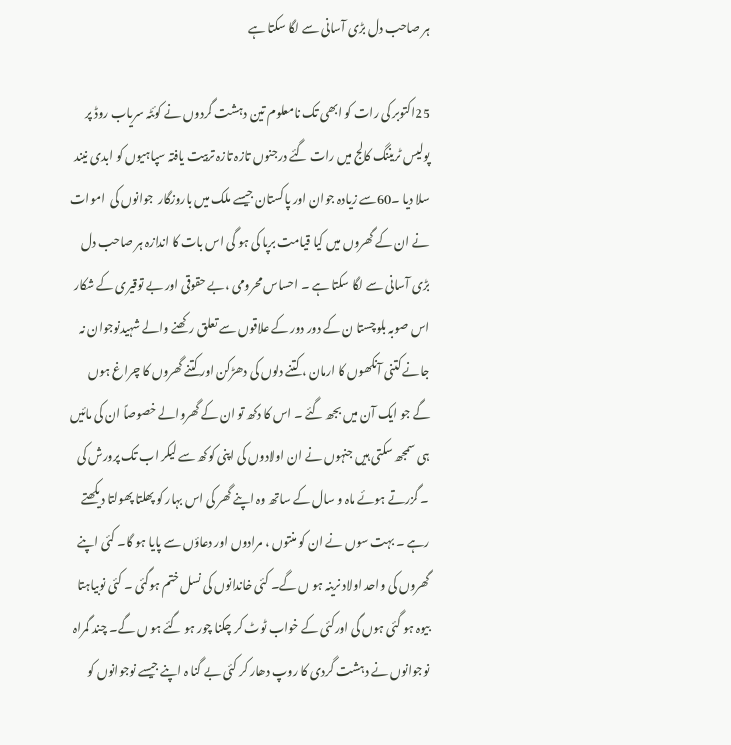ہر صاحب دل بڑی آسانی سے لگا سکتا ہے

25اکتوبر کی رات کو ابھی تک نامعلوم تین دہشت گردوں نے کوئٹہ سریاب روڈ پر پولیس ٹریننگ کالج میں رات گئے درجنوں تازہ تازہ تربیت یافتہ سپاہیوں کو ابدی نیند سلا دیا ۔60سے زیادہ جوان اور پاکستان جیسے ملک میں باروزگار  جوانوں کی  اموات نے ان کے گھروں میں کیا قیامت برپا کی ہو گی اس بات کا اندازہ ہر صاحب دل بڑی آسانی سے لگا سکتا ہے ۔ احساس محرومی ،بے حقوقی اور بے توقیری کے شکار اس صوبہ بلوچستا ن کے دور دور کے علاقوں سے تعلق رکھنے والے شہیدنوجوان نہ جانے کتنی آنکھوں کا ارمان ، کتنے دلوں کی دھڑکن اور کتنے گھروں کا چراغ ہوں گے جو ایک آن میں بجھ گئے ۔ اس کا دکھ تو ان کے گھروالے خصوصاً ان کی مائیں ہی سمجھ سکتی ہیں جنہوں نے ان اولادوں کی اپنی کوکھ سے لیکر اب تک پرورش کی ۔ گزرتے ہوئے ماہ و سال کے ساتھ وہ اپنے گھر کی اس بہار کو پھلتا پھولتا دیکھتے رہے ۔ بہت سوں نے ان کو منتوں ، مرادوں اور دعاؤں سے پایا ہو گا۔ کئی اپنے گھروں کی واحد اولاد نرینہ ہو ں گے۔ کئی خاندانوں کی نسل ختم ہوگئی ۔ کئی نوبیاہتا بیوہ ہو گئی ہوں گی اورکئی کے خواب ٹوٹ کر چکنا چور ہو گئے ہو ں گے۔ چند گمراہ نوجوانوں نے دہشت گردی کا روپ دھار کر کئی بے گنا ہ اپنے جیسے نوجوانوں کو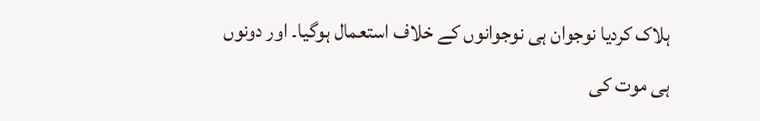ہلاک کردیا نوجوان ہی نوجوانوں کے خلاف استعمال ہوگیا۔ اور دونوں ہی موت کی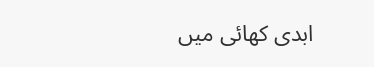ابدی کھائی میں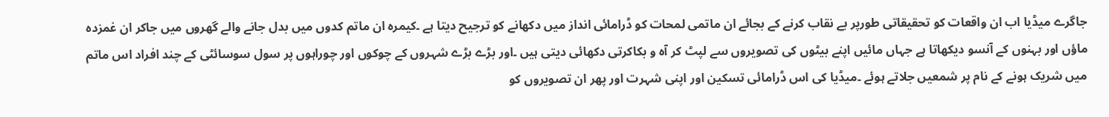جاگرے میڈیا اب ان واقعات کو تحقیقاتی طورپر بے نقاب کرنے کے بجائے ان ماتمی لمحات کو ڈرامائی انداز میں دکھانے کو ترجیح دیتا ہے ۔کیمرہ ان ماتم کدوں میں بدل جانے والے گھروں میں جاکر ان غمزدہ ماؤں اور بہنوں کے آنسو دیکھاتا ہے جہاں مائیں اپنے بیٹوں کی تصویروں سے لپٹ کر آہ و بکاکرتی دکھائی دیتی ہیں ۔اور بڑے بڑے شہروں کے چوکوں اور چوراہوں پر سول سوسائٹی کے چند افراد اس ماتم میں شریک ہونے کے نام پر شمعیں جلاتے ہوئے ۔میڈیا کی اس ڈرامائی تسکین اور اپنی شہرت اور پھر ان تصویروں کو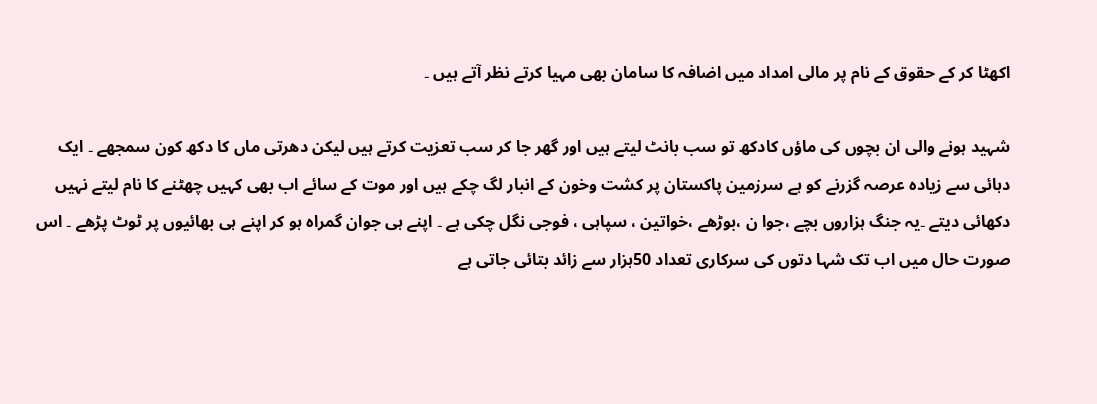اکھٹا کر کے حقوق کے نام پر مالی امداد میں اضافہ کا سامان بھی مہیا کرتے نظر آتے ہیں ۔

شہید ہونے والی ان بچوں کی ماؤں کادکھ تو سب بانٹ لیتے ہیں اور گھر جا کر سب تعزیت کرتے ہیں لیکن دھرتی ماں کا دکھ کون سمجھے ۔ ایک دہائی سے زیادہ عرصہ گزرنے کو ہے سرزمین پاکستان پر کشت وخون کے انبار لگ چکے ہیں اور موت کے سائے اب بھی کہیں چھٹنے کا نام لیتے نہیں دکھائی دیتے ۔یہ جنگ ہزاروں بچے ،جوا ن ،بوڑھے ،خواتین ، سپاہی ، فوجی نگل چکی ہے ۔ اپنے ہی جوان گمراہ ہو کر اپنے ہی بھائیوں پر ٹوٹ پڑھے ۔ اس صورت حال میں اب تک شہا دتوں کی سرکاری تعداد 50ہزار سے زائد بتائی جاتی ہے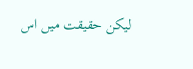لیکن حقیقت میں اس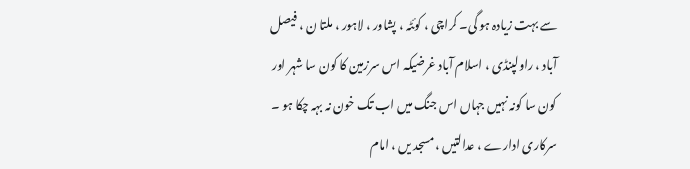سے بہت زیادہ ہو گی۔ کراچی ، کوئٹہ ، پشاور ، لاہور ، ملتا ن ، فیصل آباد ، راولپنڈی ، اسلام آباد غرضیکہ اس سرزمین کا کون سا شہر اور کون سا کونہ نہیں جہاں اس جنگ میں اب تک خون نہ بہہ چکا ہو ۔ سرکاری ادارے ، عدالتیں ، مسجد یں ، امام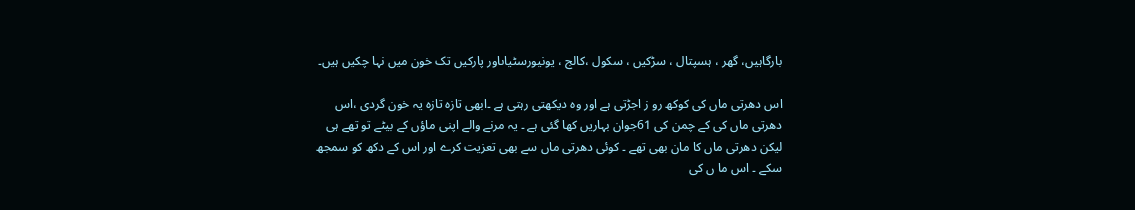بارگاہیں، گھر ، ہسپتال ، سڑکیں ، سکول ،کالج ، یونیورسٹیاںاور پارکیں تک خون میں نہا چکیں ہیں۔

اس دھرتی ماں کی کوکھ رو ز اجڑتی ہے اور وہ دیکھتی رہتی ہے ۔ابھی تازہ تازہ یہ خون گردی ،اس دھرتی ماں کی کے چمن کی 61جوان بہاریں کھا گئی ہے ۔ یہ مرنے والے اپنی ماؤں کے بیٹے تو تھے ہی لیکن دھرتی ماں کا مان بھی تھے ۔ کوئی دھرتی ماں سے بھی تعزیت کرے اور اس کے دکھ کو سمجھ سکے ۔ اس ما ں کی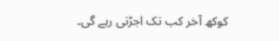کوکھ آخر کب تک اجڑتی رہے گی۔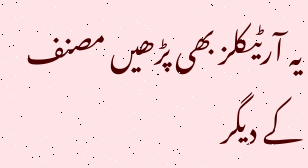یہ آرٹیکلز بھی پڑھیں مصنف کے دیگر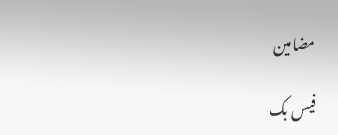مضامین

فیس بک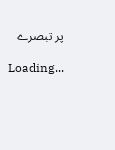پر تبصرے

Loading...